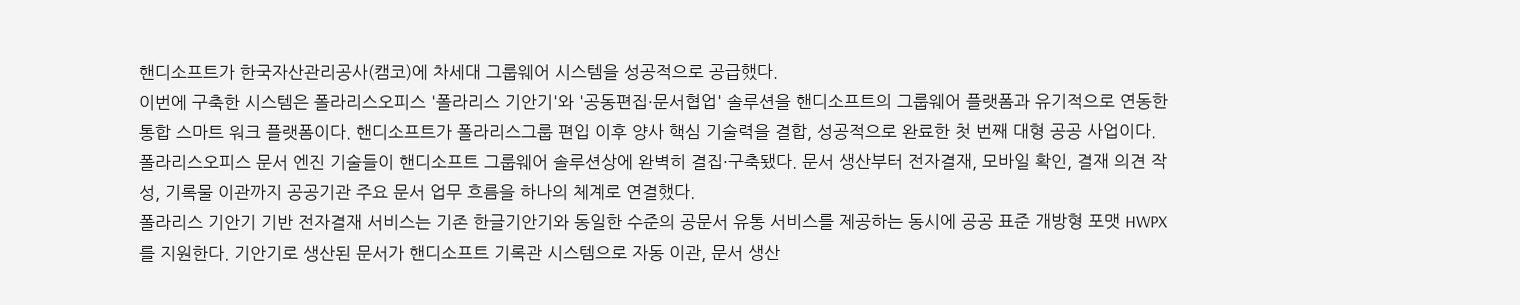핸디소프트가 한국자산관리공사(캠코)에 차세대 그룹웨어 시스템을 성공적으로 공급했다.
이번에 구축한 시스템은 폴라리스오피스 '폴라리스 기안기'와 '공동편집·문서협업' 솔루션을 핸디소프트의 그룹웨어 플랫폼과 유기적으로 연동한 통합 스마트 워크 플랫폼이다. 핸디소프트가 폴라리스그룹 편입 이후 양사 핵심 기술력을 결합, 성공적으로 완료한 첫 번째 대형 공공 사업이다.
폴라리스오피스 문서 엔진 기술들이 핸디소프트 그룹웨어 솔루션상에 완벽히 결집·구축됐다. 문서 생산부터 전자결재, 모바일 확인, 결재 의견 작성, 기록물 이관까지 공공기관 주요 문서 업무 흐름을 하나의 체계로 연결했다.
폴라리스 기안기 기반 전자결재 서비스는 기존 한글기안기와 동일한 수준의 공문서 유통 서비스를 제공하는 동시에 공공 표준 개방형 포맷 HWPX를 지원한다. 기안기로 생산된 문서가 핸디소프트 기록관 시스템으로 자동 이관, 문서 생산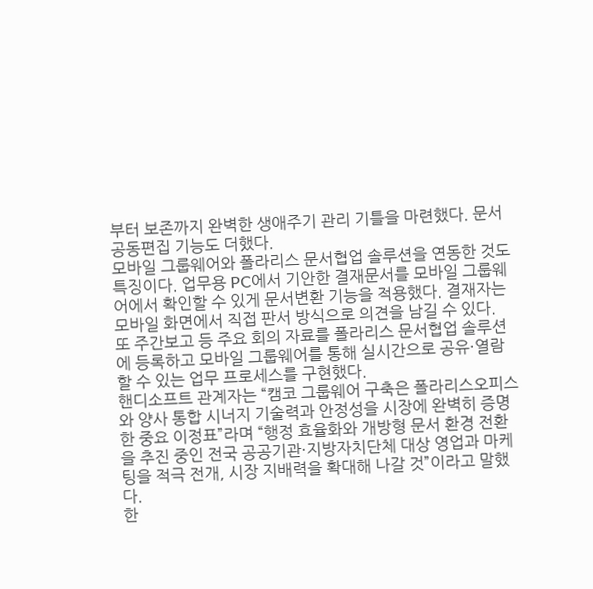부터 보존까지 완벽한 생애주기 관리 기틀을 마련했다. 문서공동편집 기능도 더했다.
모바일 그룹웨어와 폴라리스 문서협업 솔루션을 연동한 것도 특징이다. 업무용 PC에서 기안한 결재문서를 모바일 그룹웨어에서 확인할 수 있게 문서변환 기능을 적용했다. 결재자는 모바일 화면에서 직접 판서 방식으로 의견을 남길 수 있다.
또 주간보고 등 주요 회의 자료를 폴라리스 문서협업 솔루션에 등록하고 모바일 그룹웨어를 통해 실시간으로 공유·열람할 수 있는 업무 프로세스를 구현했다.
핸디소프트 관계자는 “캠코 그룹웨어 구축은 폴라리스오피스와 양사 통합 시너지 기술력과 안정성을 시장에 완벽히 증명한 중요 이정표”라며 “행정 효율화와 개방형 문서 환경 전환을 추진 중인 전국 공공기관·지방자치단체 대상 영업과 마케팅을 적극 전개, 시장 지배력을 확대해 나갈 것”이라고 말했다.
한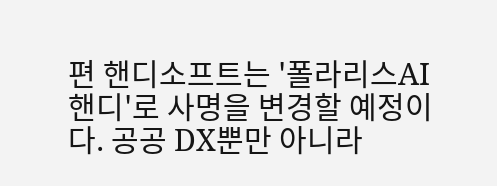편 핸디소프트는 '폴라리스AI핸디'로 사명을 변경할 예정이다. 공공 DX뿐만 아니라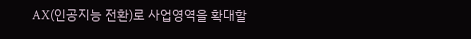AX(인공지능 전환)로 사업영역을 확대할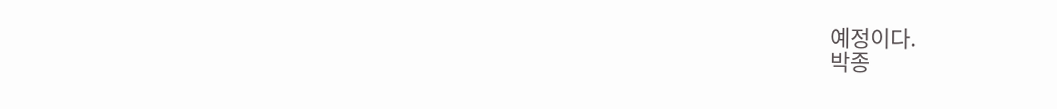예정이다.
박종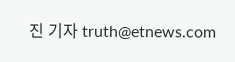진 기자 truth@etnews.com